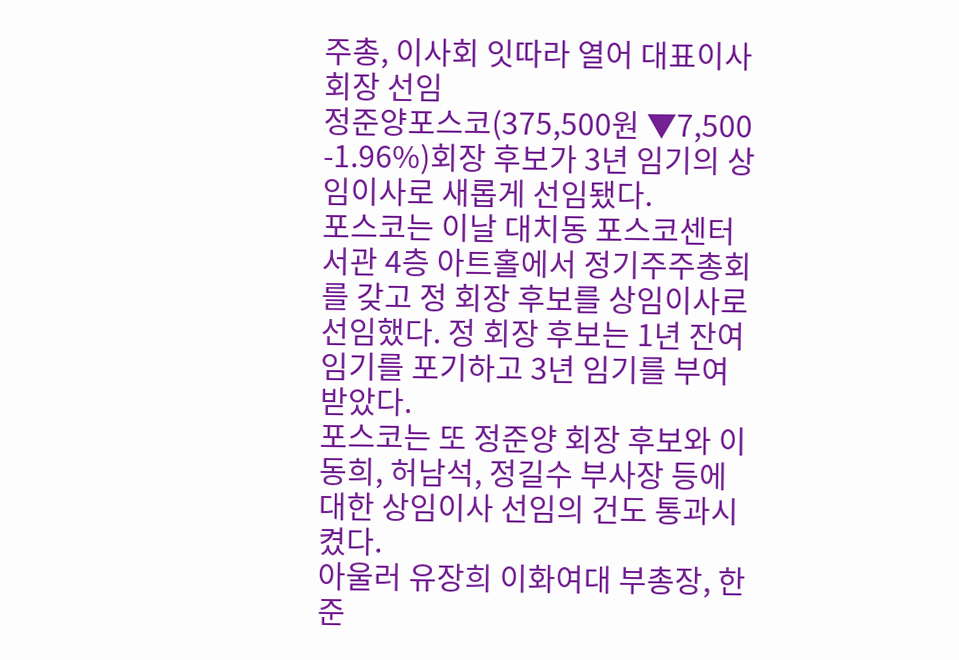주총, 이사회 잇따라 열어 대표이사 회장 선임
정준양포스코(375,500원 ▼7,500 -1.96%)회장 후보가 3년 임기의 상임이사로 새롭게 선임됐다.
포스코는 이날 대치동 포스코센터 서관 4층 아트홀에서 정기주주총회를 갖고 정 회장 후보를 상임이사로 선임했다. 정 회장 후보는 1년 잔여임기를 포기하고 3년 임기를 부여 받았다.
포스코는 또 정준양 회장 후보와 이동희, 허남석, 정길수 부사장 등에 대한 상임이사 선임의 건도 통과시켰다.
아울러 유장희 이화여대 부총장, 한준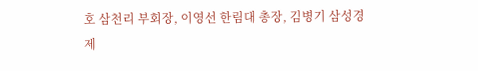호 삼천리 부회장, 이영선 한림대 총장, 김병기 삼성경제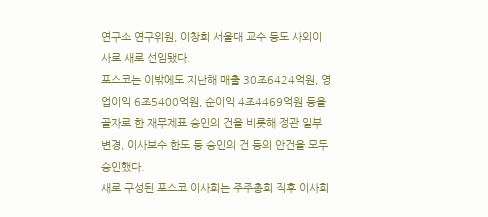연구소 연구위원, 이창희 서울대 교수 등도 사외이사로 새로 선임됐다.
포스코는 이밖에도 지난해 매출 30조6424억원, 영업이익 6조5400억원, 순이익 4조4469억원 등을 골자로 한 재무제표 승인의 건을 비롯해 정관 일부 변경, 이사보수 한도 등 승인의 건 등의 안건을 모두 승인했다.
새로 구성된 포스코 이사회는 주주총회 직후 이사회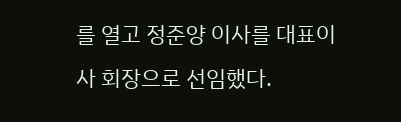를 열고 정준양 이사를 대표이사 회장으로 선임했다.